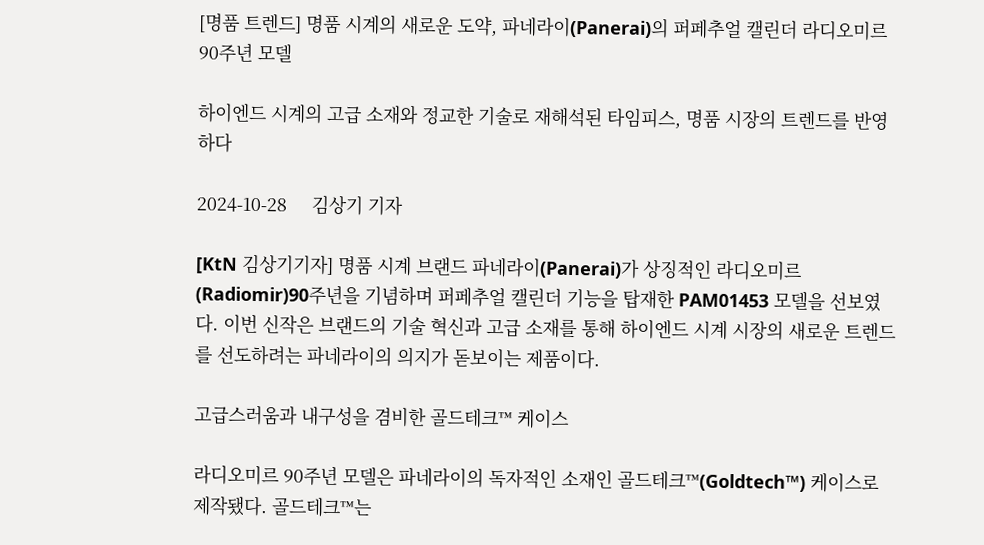[명품 트렌드] 명품 시계의 새로운 도약, 파네라이(Panerai)의 퍼페추얼 캘린더 라디오미르 90주년 모델

하이엔드 시계의 고급 소재와 정교한 기술로 재해석된 타임피스, 명품 시장의 트렌드를 반영하다

2024-10-28     김상기 기자

[KtN 김상기기자] 명품 시계 브랜드 파네라이(Panerai)가 상징적인 라디오미르(Radiomir)90주년을 기념하며 퍼페추얼 캘린더 기능을 탑재한 PAM01453 모델을 선보였다. 이번 신작은 브랜드의 기술 혁신과 고급 소재를 통해 하이엔드 시계 시장의 새로운 트렌드를 선도하려는 파네라이의 의지가 돋보이는 제품이다.

고급스러움과 내구성을 겸비한 골드테크™ 케이스

라디오미르 90주년 모델은 파네라이의 독자적인 소재인 골드테크™(Goldtech™) 케이스로 제작됐다. 골드테크™는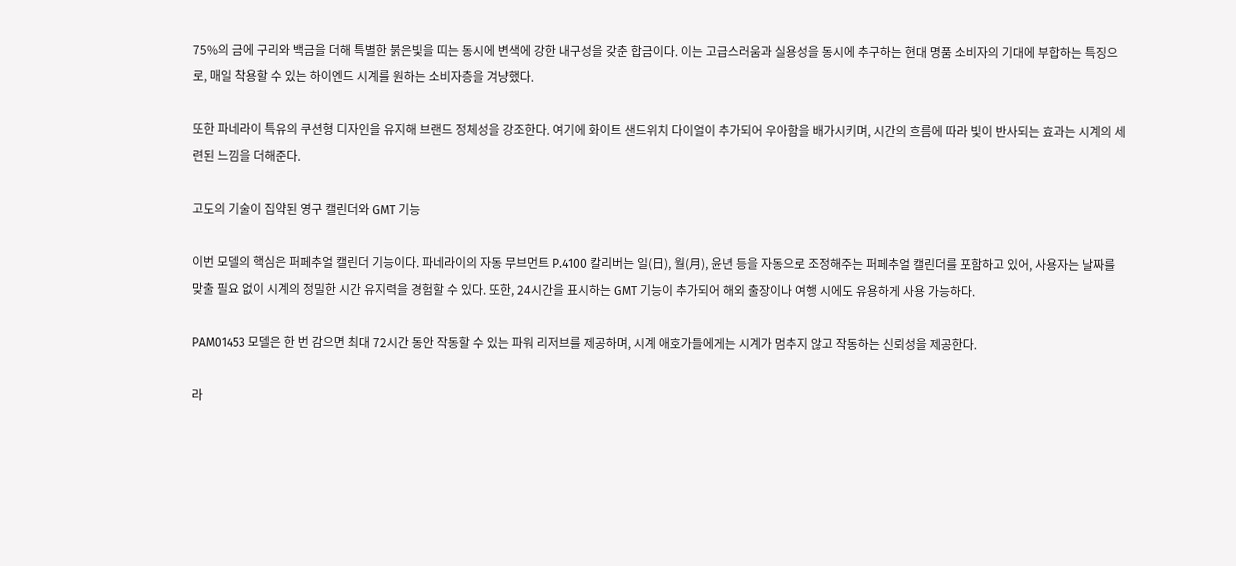75%의 금에 구리와 백금을 더해 특별한 붉은빛을 띠는 동시에 변색에 강한 내구성을 갖춘 합금이다. 이는 고급스러움과 실용성을 동시에 추구하는 현대 명품 소비자의 기대에 부합하는 특징으로, 매일 착용할 수 있는 하이엔드 시계를 원하는 소비자층을 겨냥했다.

또한 파네라이 특유의 쿠션형 디자인을 유지해 브랜드 정체성을 강조한다. 여기에 화이트 샌드위치 다이얼이 추가되어 우아함을 배가시키며, 시간의 흐름에 따라 빛이 반사되는 효과는 시계의 세련된 느낌을 더해준다.

고도의 기술이 집약된 영구 캘린더와 GMT 기능

이번 모델의 핵심은 퍼페추얼 캘린더 기능이다. 파네라이의 자동 무브먼트 P.4100 칼리버는 일(日), 월(月), 윤년 등을 자동으로 조정해주는 퍼페추얼 캘린더를 포함하고 있어, 사용자는 날짜를 맞출 필요 없이 시계의 정밀한 시간 유지력을 경험할 수 있다. 또한, 24시간을 표시하는 GMT 기능이 추가되어 해외 출장이나 여행 시에도 유용하게 사용 가능하다.

PAM01453 모델은 한 번 감으면 최대 72시간 동안 작동할 수 있는 파워 리저브를 제공하며, 시계 애호가들에게는 시계가 멈추지 않고 작동하는 신뢰성을 제공한다.

라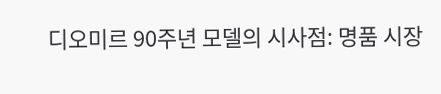디오미르 90주년 모델의 시사점: 명품 시장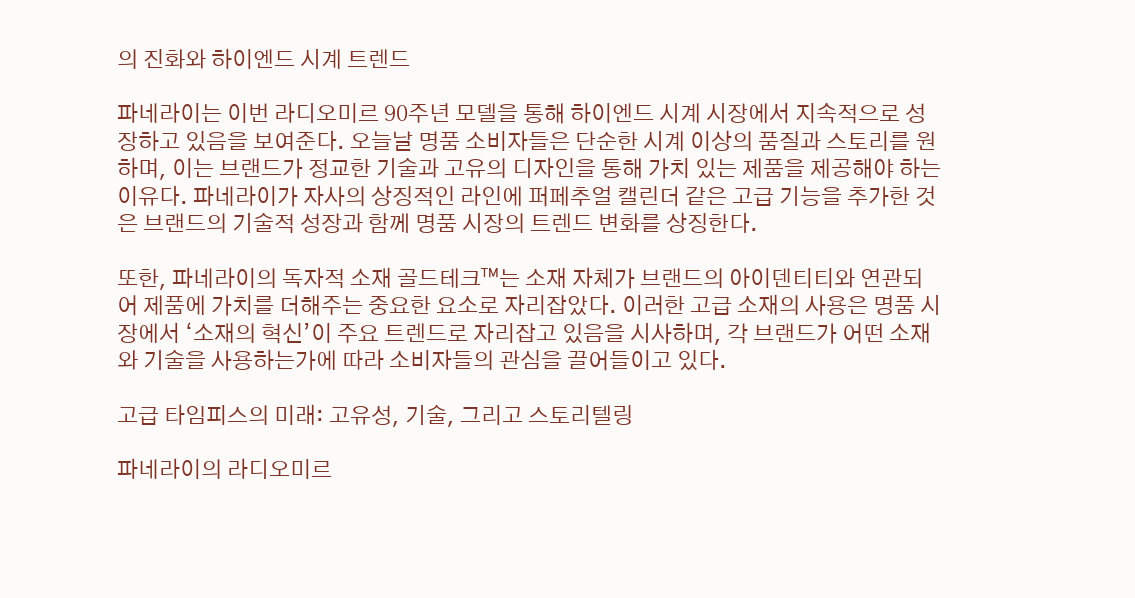의 진화와 하이엔드 시계 트렌드

파네라이는 이번 라디오미르 90주년 모델을 통해 하이엔드 시계 시장에서 지속적으로 성장하고 있음을 보여준다. 오늘날 명품 소비자들은 단순한 시계 이상의 품질과 스토리를 원하며, 이는 브랜드가 정교한 기술과 고유의 디자인을 통해 가치 있는 제품을 제공해야 하는 이유다. 파네라이가 자사의 상징적인 라인에 퍼페추얼 캘린더 같은 고급 기능을 추가한 것은 브랜드의 기술적 성장과 함께 명품 시장의 트렌드 변화를 상징한다.

또한, 파네라이의 독자적 소재 골드테크™는 소재 자체가 브랜드의 아이덴티티와 연관되어 제품에 가치를 더해주는 중요한 요소로 자리잡았다. 이러한 고급 소재의 사용은 명품 시장에서 ‘소재의 혁신’이 주요 트렌드로 자리잡고 있음을 시사하며, 각 브랜드가 어떤 소재와 기술을 사용하는가에 따라 소비자들의 관심을 끌어들이고 있다.

고급 타임피스의 미래: 고유성, 기술, 그리고 스토리텔링

파네라이의 라디오미르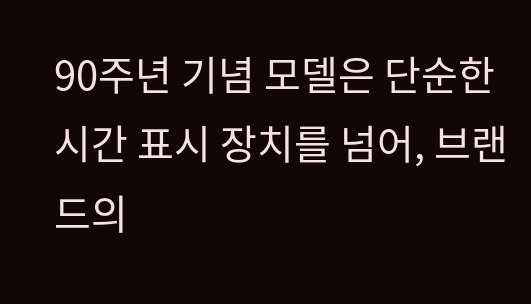90주년 기념 모델은 단순한 시간 표시 장치를 넘어, 브랜드의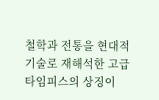철학과 전통을 현대적 기술로 재해석한 고급 타임피스의 상징이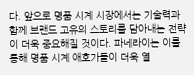다. 앞으로 명품 시계 시장에서는 기술력과 함께 브랜드 고유의 스토리를 담아내는 전략이 더욱 중요해질 것이다. 파네라이는 이를 통해 명품 시계 애호가들이 더욱 열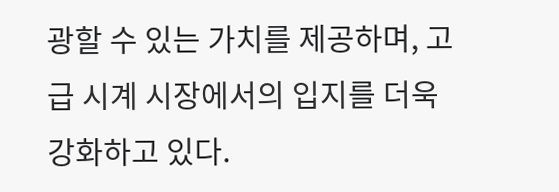광할 수 있는 가치를 제공하며, 고급 시계 시장에서의 입지를 더욱 강화하고 있다.